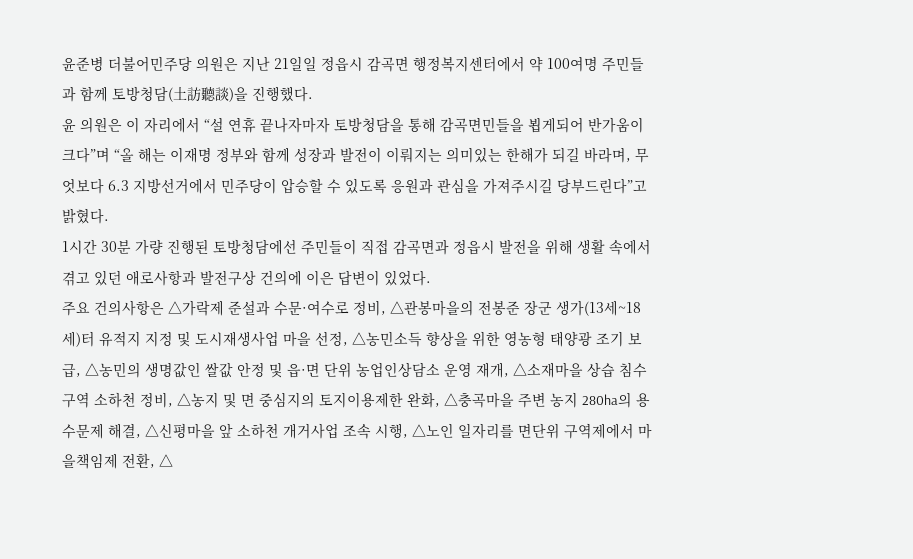윤준병 더불어민주당 의원은 지난 21일일 정읍시 감곡면 행정복지센터에서 약 100여명 주민들과 함께 토방청담(土訪聽談)을 진행했다.
윤 의원은 이 자리에서 “설 연휴 끝나자마자 토방청담을 통해 감곡면민들을 뵙게되어 반가움이 크다”며 “올 해는 이재명 정부와 함께 성장과 발전이 이뤄지는 의미있는 한해가 되길 바라며, 무엇보다 6.3 지방선거에서 민주당이 압승할 수 있도록 응원과 관심을 가져주시길 당부드린다”고 밝혔다.
1시간 30분 가량 진행된 토방청담에선 주민들이 직접 감곡면과 정읍시 발전을 위해 생활 속에서 겪고 있던 애로사항과 발전구상 건의에 이은 답변이 있었다.
주요 건의사항은 △가락제 준설과 수문·여수로 정비, △관봉마을의 전봉준 장군 생가(13세~18세)터 유적지 지정 및 도시재생사업 마을 선정, △농민소득 향상을 위한 영농형 태양광 조기 보급, △농민의 생명값인 쌀값 안정 및 읍·면 단위 농업인상담소 운영 재개, △소재마을 상습 침수구역 소하천 정비, △농지 및 면 중심지의 토지이용제한 완화, △충곡마을 주변 농지 280ha의 용수문제 해결, △신평마을 앞 소하천 개거사업 조속 시행, △노인 일자리를 면단위 구역제에서 마을책임제 전환, △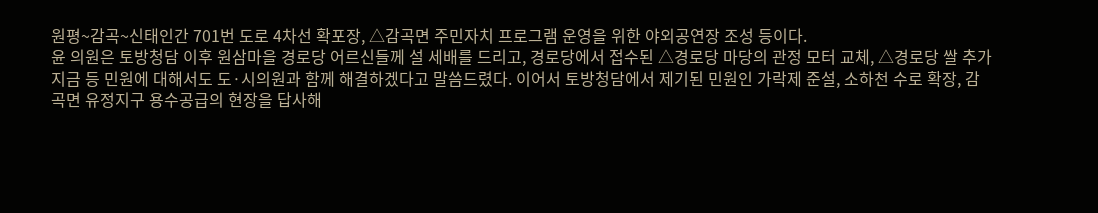원평~감곡~신태인간 701번 도로 4차선 확포장, △감곡면 주민자치 프로그램 운영을 위한 야외공연장 조성 등이다.
윤 의원은 토방청담 이후 원삼마을 경로당 어르신들께 설 세배를 드리고, 경로당에서 접수된 △경로당 마당의 관정 모터 교체, △경로당 쌀 추가 지금 등 민원에 대해서도 도·시의원과 함께 해결하겠다고 말씀드렸다. 이어서 토방청담에서 제기된 민원인 가락제 준설, 소하천 수로 확장, 감곡면 유정지구 용수공급의 현장을 답사해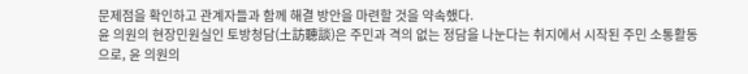문제점을 확인하고 관계자들과 함께 해결 방안을 마련할 것을 약속했다.
윤 의원의 현장민원실인 토방청담(土訪聽談)은 주민과 격의 없는 정담을 나눈다는 취지에서 시작된 주민 소통활동으로, 윤 의원의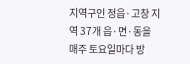지역구인 정읍·고창 지역 37개 읍·면·동을 매주 토요일마다 방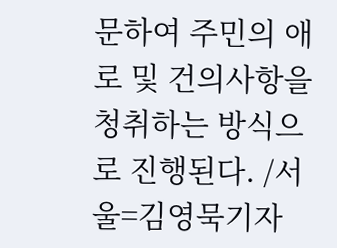문하여 주민의 애로 및 건의사항을 청취하는 방식으로 진행된다. /서울=김영묵기자